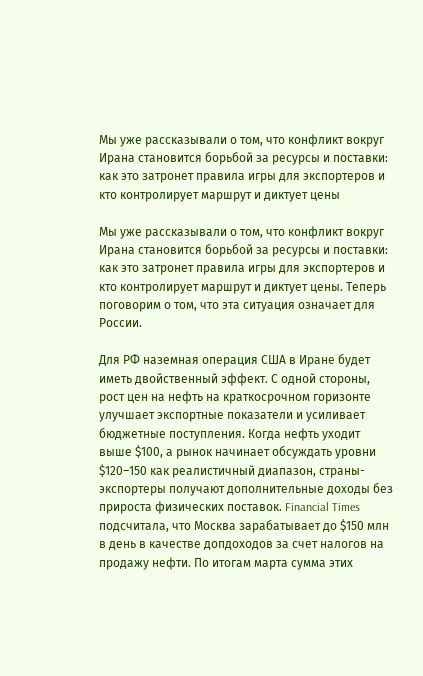Мы уже рассказывали о том, что конфликт вокруг Ирана становится борьбой за ресурсы и поставки: как это затронет правила игры для экспортеров и кто контролирует маршрут и диктует цены

Мы уже рассказывали о том, что конфликт вокруг Ирана становится борьбой за ресурсы и поставки: как это затронет правила игры для экспортеров и кто контролирует маршрут и диктует цены. Теперь поговорим о том, что эта ситуация означает для России.

Для РФ наземная операция США в Иране будет иметь двойственный эффект. С одной стороны, рост цен на нефть на краткосрочном горизонте улучшает экспортные показатели и усиливает бюджетные поступления. Когда нефть уходит выше $100, а рынок начинает обсуждать уровни $120–150 как реалистичный диапазон, страны-экспортеры получают дополнительные доходы без прироста физических поставок. Financial Times подсчитала, что Москва зарабатывает до $150 млн в день в качестве допдоходов за счет налогов на продажу нефти. По итогам марта сумма этих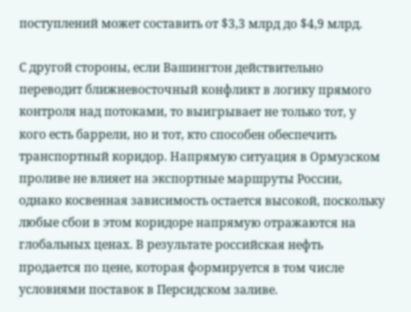поступлений может составить от $3,3 млрд до $4,9 млрд.

С другой стороны, если Вашингтон действительно переводит ближневосточный конфликт в логику прямого контроля над потоками, то выигрывает не только тот, у кого есть баррели, но и тот, кто способен обеспечить транспортный коридор. Напрямую ситуация в Ормузском проливе не влияет на экспортные маршруты России, однако косвенная зависимость остается высокой, поскольку любые сбои в этом коридоре напрямую отражаются на глобальных ценах. В результате российская нефть продается по цене, которая формируется в том числе условиями поставок в Персидском заливе.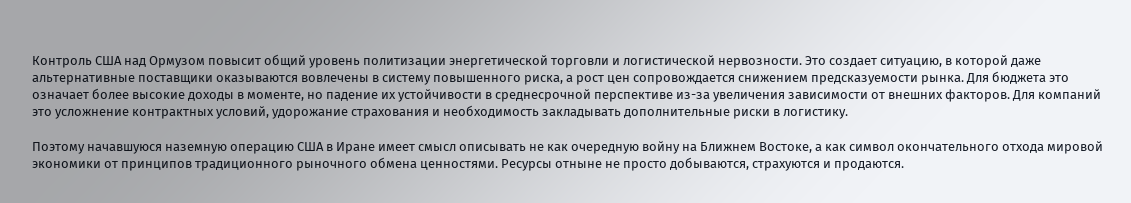Контроль США над Ормузом повысит общий уровень политизации энергетической торговли и логистической нервозности. Это создает ситуацию, в которой даже альтернативные поставщики оказываются вовлечены в систему повышенного риска, а рост цен сопровождается снижением предсказуемости рынка. Для бюджета это означает более высокие доходы в моменте, но падение их устойчивости в среднесрочной перспективе из-за увеличения зависимости от внешних факторов. Для компаний это усложнение контрактных условий, удорожание страхования и необходимость закладывать дополнительные риски в логистику.

Поэтому начавшуюся наземную операцию США в Иране имеет смысл описывать не как очередную войну на Ближнем Востоке, а как символ окончательного отхода мировой экономики от принципов традиционного рыночного обмена ценностями. Ресурсы отныне не просто добываются, страхуются и продаются.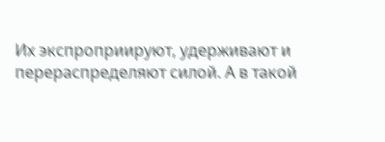Их экспроприируют, удерживают и перераспределяют силой. А в такой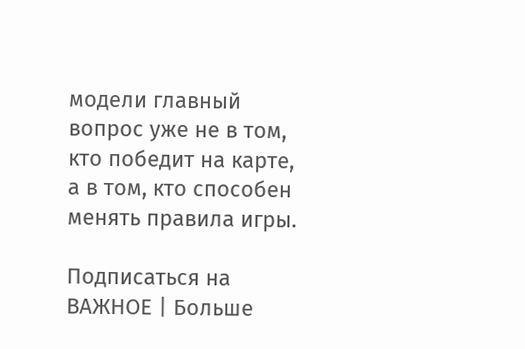модели главный вопрос уже не в том, кто победит на карте, а в том, кто способен менять правила игры.

Подписаться на ВАЖНОЕ | Больше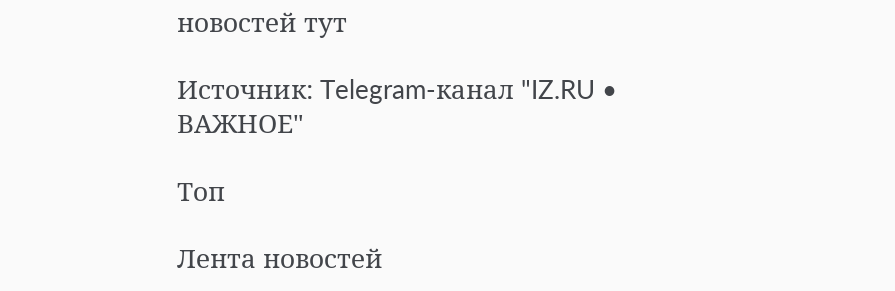новостей тут

Источник: Telegram-канал "IZ.RU • ВАЖНОЕ"

Топ

Лента новостей